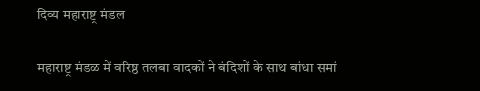दिव्य महाराष्ट्र मंडल

महाराष्ट्र मंडळ में वरिष्ठ तलबा वादकों ने बंदिशों के साथ बांधा समां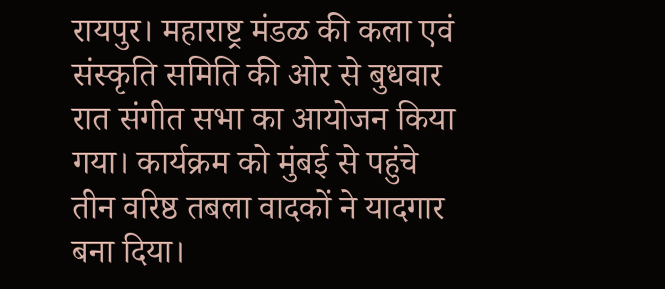रायपुर। महाराष्ट्र मंडळ की कला एवं संस्कृति समिति की ओर से बुधवार रात संगीत सभा का आयोजन किया गया। कार्यक्रम को मुंबई से पहुंचे तीन वरिष्ठ तबला वादकों ने यादगार बना दिया।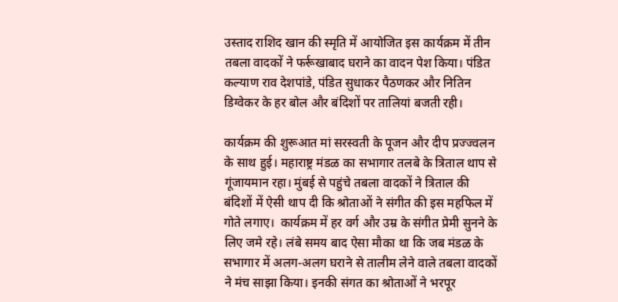उस्ताद राशिद खान की स्मृति में आयोजित इस कार्यक्रम में तीन तबला वादकों ने फर्रूखाबाद घराने का वादन पेश किया। पंडित कल्याण राव देशपांडे, पंडित सुधाकर पैठणकर और नितिन डिग्वेकर के हर बोल और बंदिशों पर तालियां बजती रही।

कार्यक्रम की शुरूआत मां सरस्वती के पूजन और दीप प्रज्ज्वलन के साथ हुई। महाराष्ट्र मंडळ का सभागार तलबे के त्रिताल थाप से गूंजायमान रहा। मुंबई से पहुंचे तबला वादकों ने त्रिताल की बंदिशों में ऐसी थाप दी कि श्रोताओं ने संगीत की इस महफिल में गोते लगाए।  कार्यक्रम में हर वर्ग और उम्र के संगीत प्रेमी सुनने के लिए जमे रहे। लंबे समय बाद ऐसा मौका था कि जब मंडळ के सभागार में अलग-अलग घराने से तालीम लेने वाले तबला वादकों ने मंच साझा किया। इनकी संगत का श्रोताओं ने भरपूर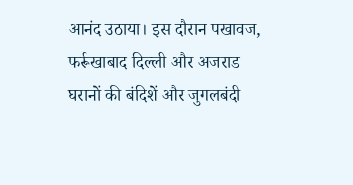आनंद उठाया। इस दौरान पखावज, फर्रूखाबाद दिल्ली और अजराड घरानों की बंदिशें और जुगलबंदी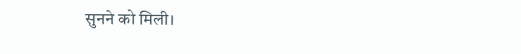सुनने को मिली।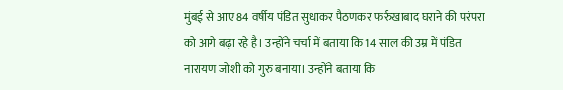मुंबई से आए 84 वर्षीय पंडित सुधाकर पैठणकर फर्रुखाबाद घराने की परंपरा को आगे बढ़ा रहे है। उन्होंने चर्चा में बताया कि 14 साल की उम्र में पंडित नारायण जोशी को गुरु बनाया। उन्होंने बताया कि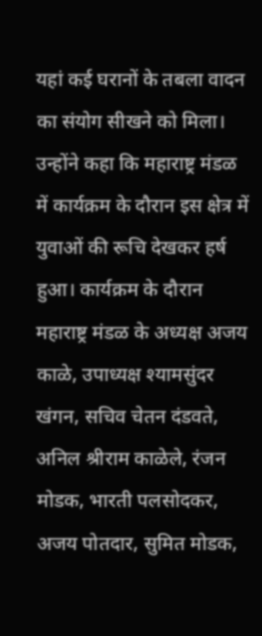यहां कई घरानों के तबला वादन का संयोग सीखने को मिला। उन्होंने कहा कि महाराष्ट्र मंडळ में कार्यक्रम के दौरान इस क्षेत्र में युवाओं की रूचि देखकर हर्ष हुआ। कार्यक्रम के दौरान महाराष्ट्र मंडळ के अध्यक्ष अजय काळे, उपाध्यक्ष श्यामसुंदर खंगन, सचिव चेतन दंडवते, अनिल श्रीराम काळेले, रंजन मोडक, भारती पलसोदकर, अजय पोतदार, सुमित मोडक,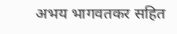अभय भागवतकर सहित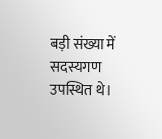बड़ी संख्या में सदस्यगण उपस्थित थे।